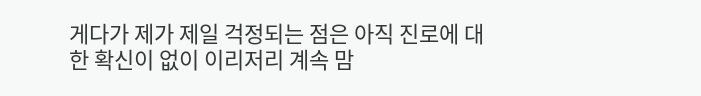게다가 제가 제일 걱정되는 점은 아직 진로에 대한 확신이 없이 이리저리 계속 맘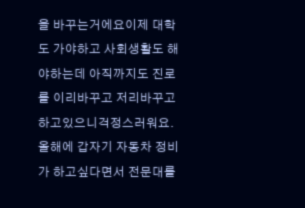을 바꾸는거에요이제 대학도 가야하고 사회생활도 해야하는데 아직까지도 진로를 이리바꾸고 저리바꾸고 하고있으니걱정스러워요. 올해에 갑자기 자동차 정비가 하고싶다면서 전문대를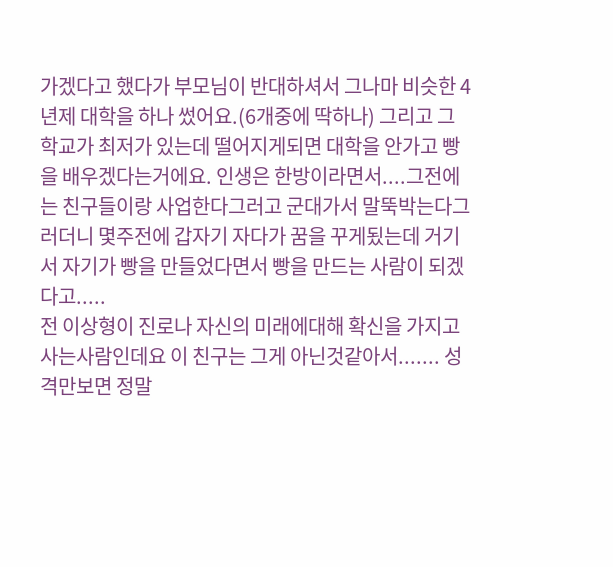가겠다고 했다가 부모님이 반대하셔서 그나마 비슷한 4년제 대학을 하나 썼어요.(6개중에 딱하나) 그리고 그 학교가 최저가 있는데 떨어지게되면 대학을 안가고 빵을 배우겠다는거에요. 인생은 한방이라면서....그전에는 친구들이랑 사업한다그러고 군대가서 말뚝박는다그러더니 몇주전에 갑자기 자다가 꿈을 꾸게됬는데 거기서 자기가 빵을 만들었다면서 빵을 만드는 사람이 되겠다고.....
전 이상형이 진로나 자신의 미래에대해 확신을 가지고 사는사람인데요 이 친구는 그게 아닌것같아서....... 성격만보면 정말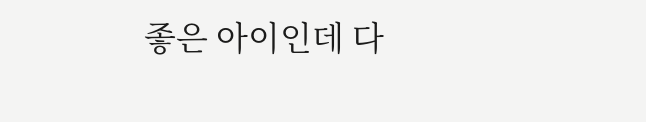좋은 아이인데 다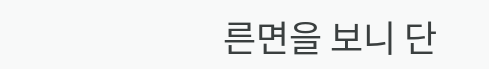른면을 보니 단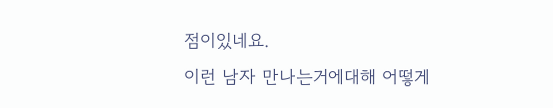점이있네요.
이런 남자 만나는거에대해 어떻게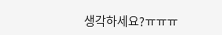생각하세요?ㅠㅠㅠ